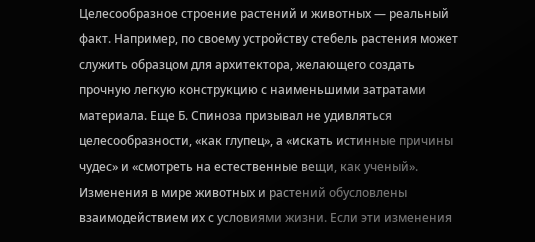Целесообразное строение растений и животных — реальный факт. Например, по своему устройству стебель растения может служить образцом для архитектора, желающего создать прочную легкую конструкцию с наименьшими затратами материала. Еще Б. Спиноза призывал не удивляться целесообразности, «как глупец», а «искать истинные причины чудес» и «смотреть на естественные вещи, как ученый».
Изменения в мире животных и растений обусловлены взаимодействием их с условиями жизни. Если эти изменения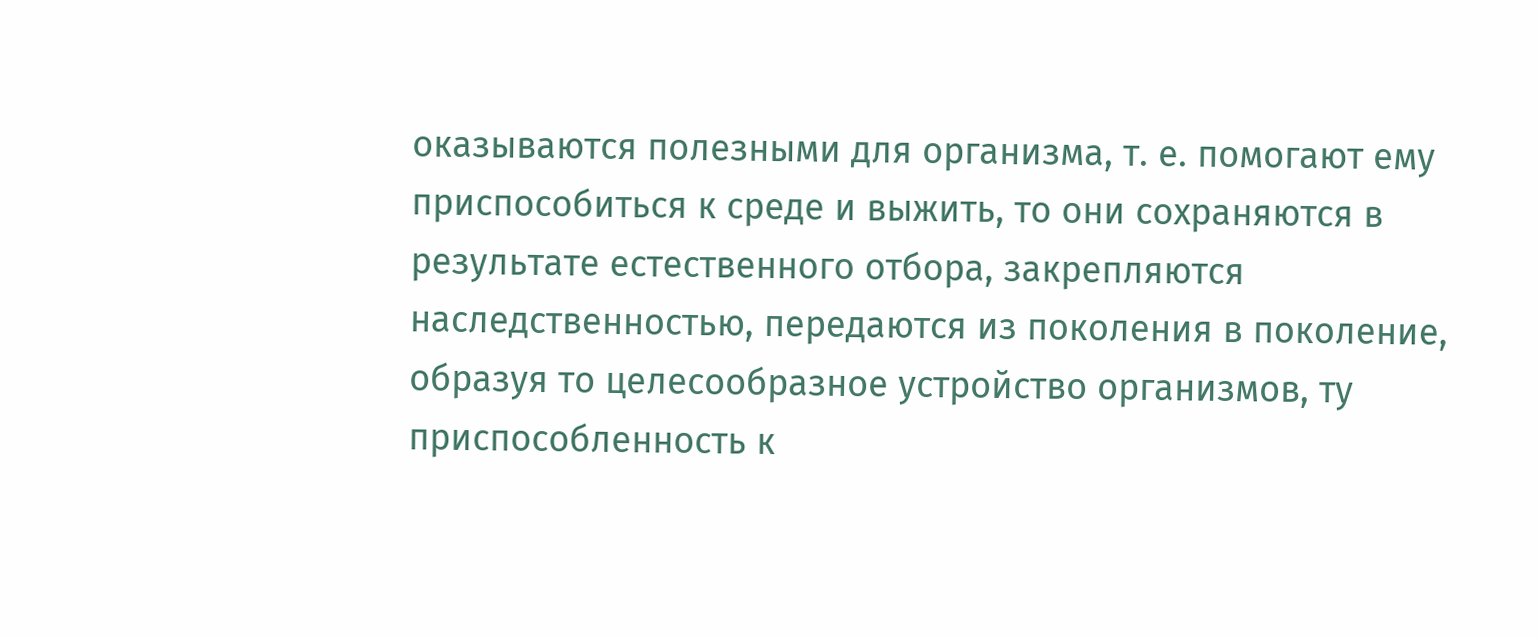оказываются полезными для организма, т. е. помогают ему приспособиться к среде и выжить, то они сохраняются в результате естественного отбора, закрепляются наследственностью, передаются из поколения в поколение, образуя то целесообразное устройство организмов, ту приспособленность к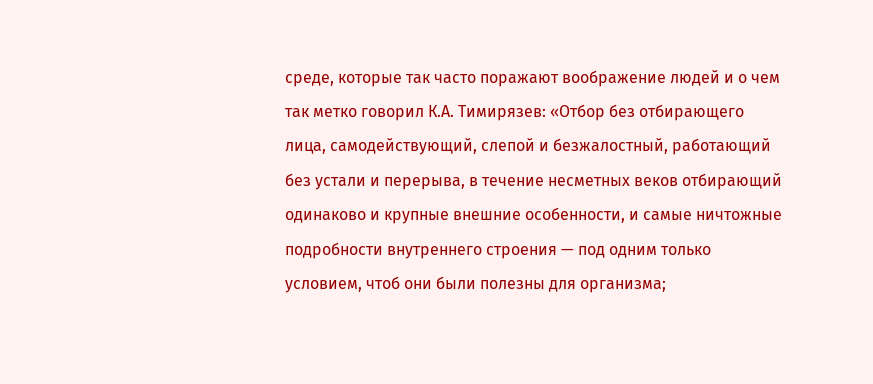среде, которые так часто поражают воображение людей и о чем так метко говорил К.А. Тимирязев: «Отбор без отбирающего лица, самодействующий, слепой и безжалостный, работающий без устали и перерыва, в течение несметных веков отбирающий одинаково и крупные внешние особенности, и самые ничтожные подробности внутреннего строения — под одним только условием, чтоб они были полезны для организма;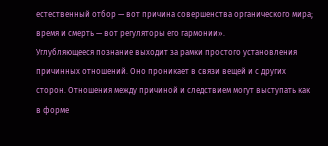естественный отбор — вот причина совершенства органического мира; время и смерть — вот регуляторы его гармонии».
Углубляющееся познание выходит за рамки простого установления причинных отношений. Оно проникает в связи вещей и с других сторон. Отношения между причиной и следствием могут выступать как в форме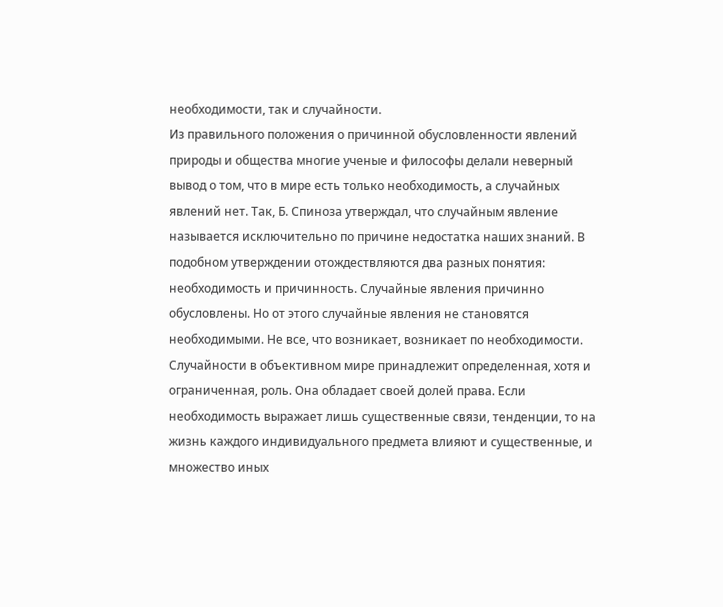необходимости, так и случайности.
Из правильного положения о причинной обусловленности явлений природы и общества многие ученые и философы делали неверный вывод о том, что в мире есть только необходимость, а случайных явлений нет. Так, Б. Спиноза утверждал, что случайным явление называется исключительно по причине недостатка наших знаний. В подобном утверждении отождествляются два разных понятия: необходимость и причинность. Случайные явления причинно обусловлены. Но от этого случайные явления не становятся необходимыми. Не все, что возникает, возникает по необходимости. Случайности в объективном мире принадлежит определенная, хотя и ограниченная, роль. Она обладает своей долей права. Если необходимость выражает лишь существенные связи, тенденции, то на жизнь каждого индивидуального предмета влияют и существенные, и множество иных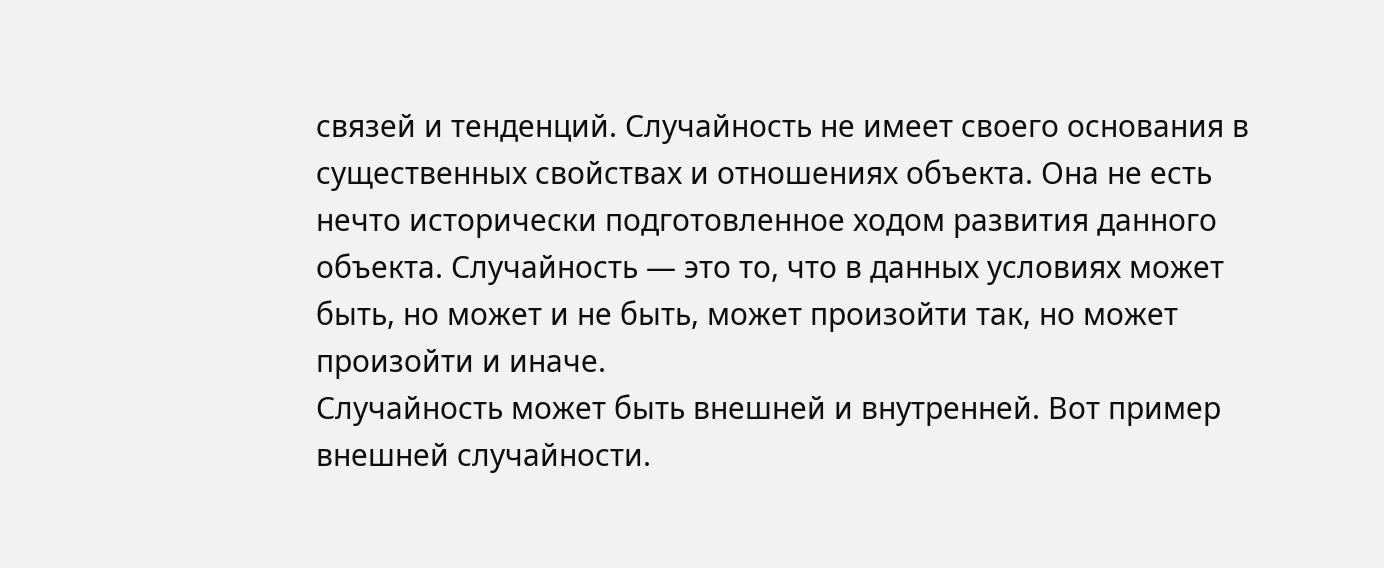связей и тенденций. Случайность не имеет своего основания в существенных свойствах и отношениях объекта. Она не есть нечто исторически подготовленное ходом развития данного объекта. Случайность — это то, что в данных условиях может быть, но может и не быть, может произойти так, но может произойти и иначе.
Случайность может быть внешней и внутренней. Вот пример внешней случайности.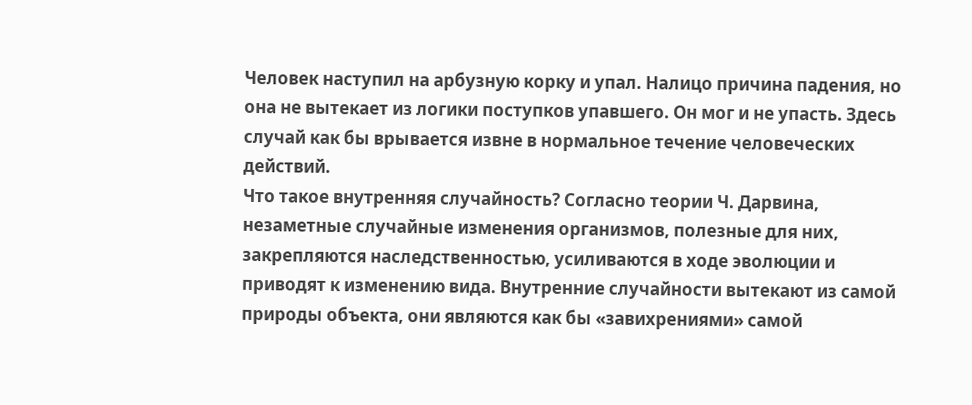Человек наступил на арбузную корку и упал. Налицо причина падения, но она не вытекает из логики поступков упавшего. Он мог и не упасть. Здесь случай как бы врывается извне в нормальное течение человеческих действий.
Что такое внутренняя случайность? Согласно теории Ч. Дарвина, незаметные случайные изменения организмов, полезные для них, закрепляются наследственностью, усиливаются в ходе эволюции и приводят к изменению вида. Внутренние случайности вытекают из самой природы объекта, они являются как бы «завихрениями» самой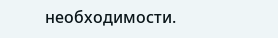необходимости.